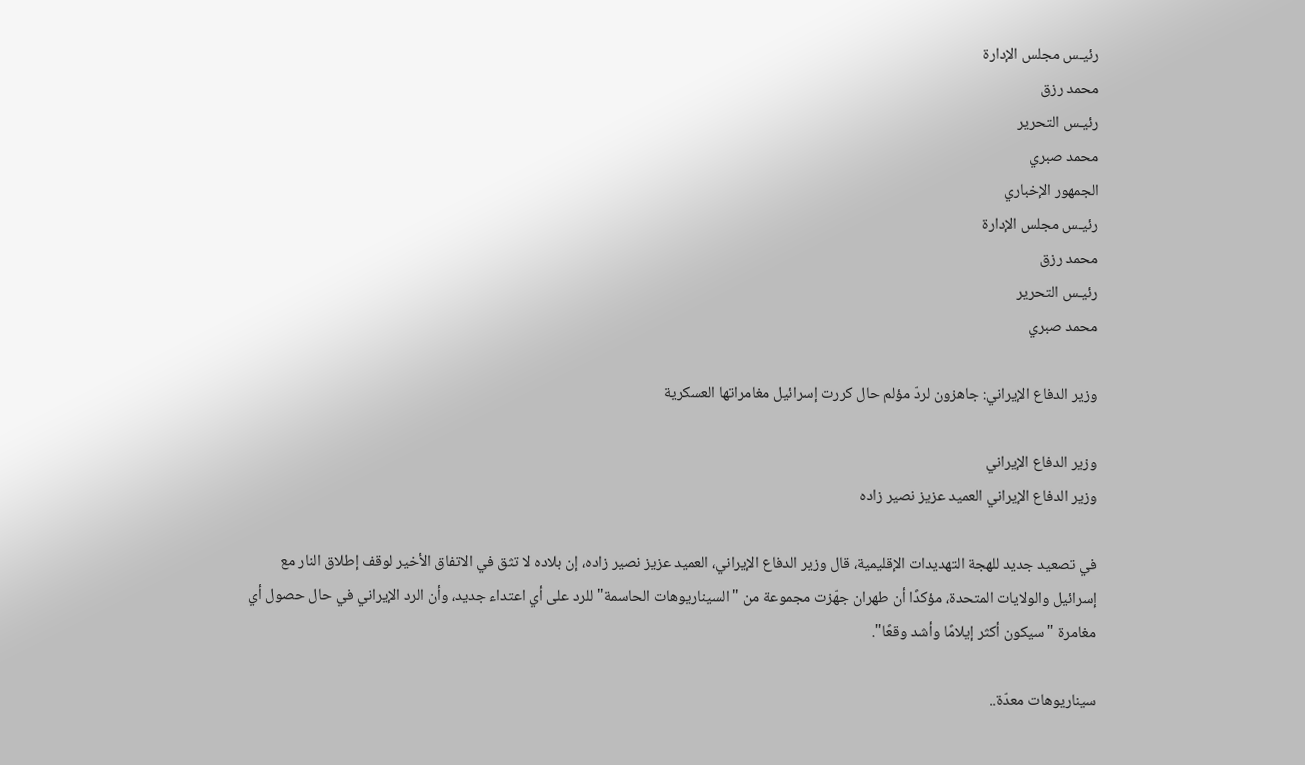رئيـس مجلس الإدارة
محمد رزق
رئيـس التحرير
محمد صبري
الجمهور الإخباري
رئيـس مجلس الإدارة
محمد رزق
رئيـس التحرير
محمد صبري

وزير الدفاع الإيراني: جاهزون لردّ مؤلم حال كررت إسرائيل مغامراتها العسكرية

وزير الدفاع الإيراني
وزير الدفاع الإيراني العميد عزيز نصير زاده

في تصعيد جديد للهجة التهديدات الإقليمية، قال وزير الدفاع الإيراني، العميد عزيز نصير زاده، إن بلاده لا تثق في الاتفاق الأخير لوقف إطلاق النار مع إسرائيل والولايات المتحدة، مؤكدًا أن طهران جهّزت مجموعة من "السيناريوهات الحاسمة" للرد على أي اعتداء جديد، وأن الرد الإيراني في حال حصول أي مغامرة "سيكون أكثر إيلامًا وأشد وقعًا".

سيناريوهات معدّة..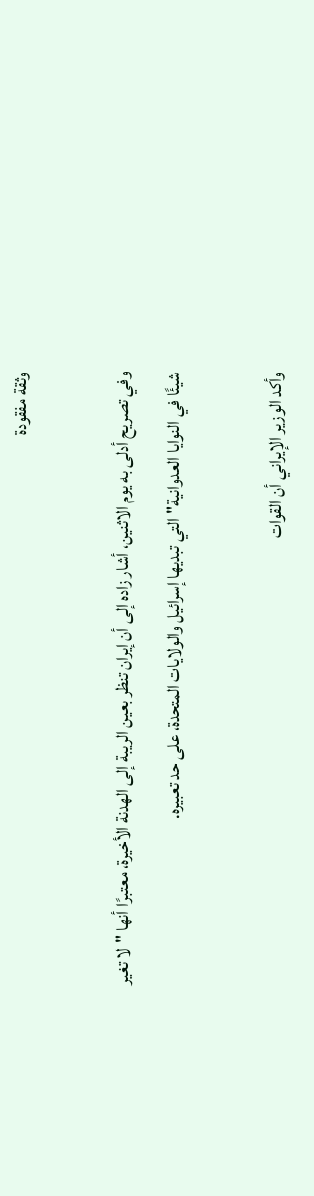وثقة مفقودة

وفي تصريح أدلى به يوم الاثنين، أشار زاده إلى أن إيران تنظر بعين الريبة إلى الهدنة الأخيرة، معتبرًا أنها "لا تغير شيئًا في النوايا العدوانية" التي تبديها إسرائيل والولايات المتحدة، على حد تعبيره.

وأكد الوزير الإيراني أن القوات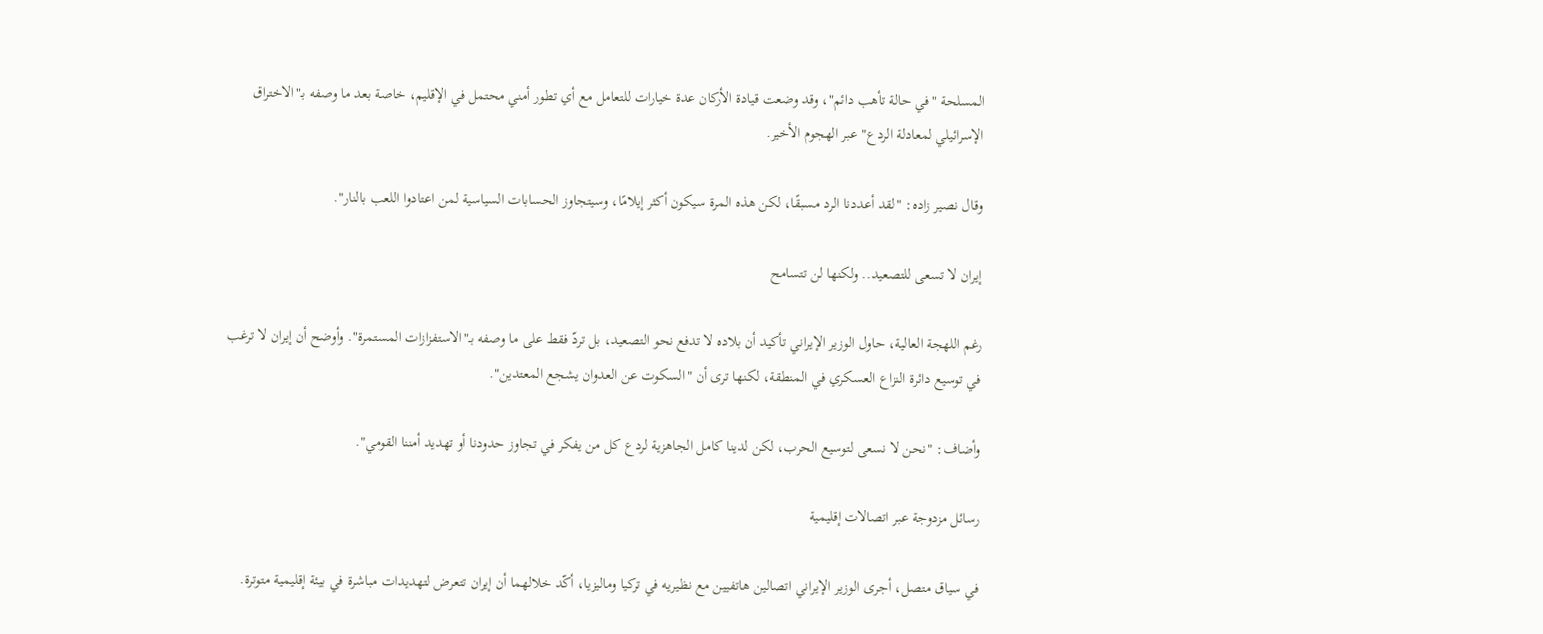المسلحة "في حالة تأهب دائم"، وقد وضعت قيادة الأركان عدة خيارات للتعامل مع أي تطور أمني محتمل في الإقليم، خاصة بعد ما وصفه بـ"الاختراق الإسرائيلي لمعادلة الردع" عبر الهجوم الأخير.

وقال نصير زاده: "لقد أعددنا الرد مسبقًا، لكن هذه المرة سيكون أكثر إيلامًا، وسيتجاوز الحسابات السياسية لمن اعتادوا اللعب بالنار".

إيران لا تسعى للتصعيد.. ولكنها لن تتسامح

رغم اللهجة العالية، حاول الوزير الإيراني تأكيد أن بلاده لا تدفع نحو التصعيد، بل تردّ فقط على ما وصفه بـ"الاستفزازات المستمرة". وأوضح أن إيران لا ترغب في توسيع دائرة النزاع العسكري في المنطقة، لكنها ترى أن "السكوت عن العدوان يشجع المعتدين".

وأضاف: "نحن لا نسعى لتوسيع الحرب، لكن لدينا كامل الجاهزية لردع كل من يفكر في تجاوز حدودنا أو تهديد أمننا القومي".

رسائل مزدوجة عبر اتصالات إقليمية

في سياق متصل، أجرى الوزير الإيراني اتصالين هاتفيين مع نظيريه في تركيا وماليزيا، أكّد خلالهما أن إيران تتعرض لتهديدات مباشرة في بيئة إقليمية متوترة.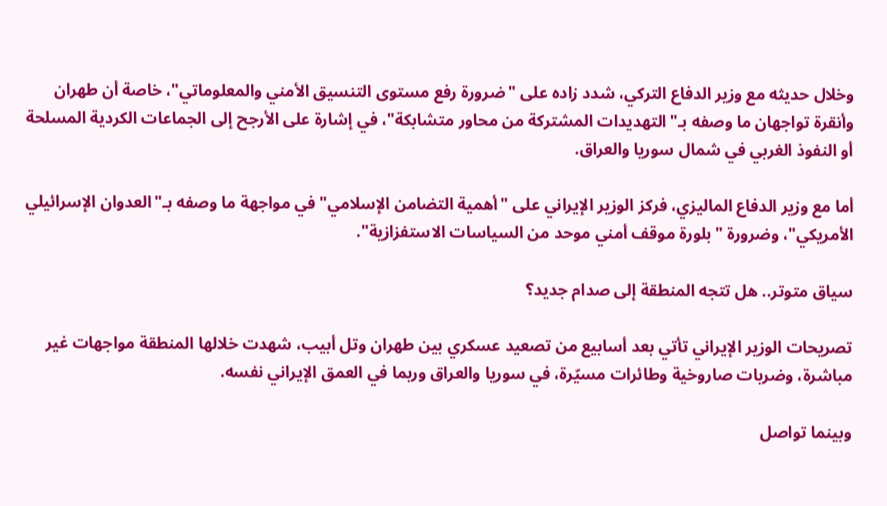وخلال حديثه مع وزير الدفاع التركي، شدد زاده على "ضرورة رفع مستوى التنسيق الأمني والمعلوماتي"، خاصة أن طهران وأنقرة تواجهان ما وصفه بـ"التهديدات المشتركة من محاور متشابكة"، في إشارة على الأرجح إلى الجماعات الكردية المسلحة أو النفوذ الغربي في شمال سوريا والعراق.

أما مع وزير الدفاع الماليزي، فركز الوزير الإيراني على "أهمية التضامن الإسلامي" في مواجهة ما وصفه بـ"العدوان الإسرائيلي الأمريكي"، وضرورة "بلورة موقف أمني موحد من السياسات الاستفزازية".

سياق متوتر.. هل تتجه المنطقة إلى صدام جديد؟

تصريحات الوزير الإيراني تأتي بعد أسابيع من تصعيد عسكري بين طهران وتل أبيب، شهدت خلالها المنطقة مواجهات غير مباشرة، وضربات صاروخية وطائرات مسيّرة، في سوريا والعراق وربما في العمق الإيراني نفسه.

وبينما تواصل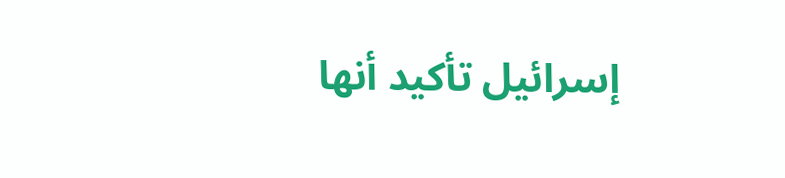إسرائيل تأكيد أنها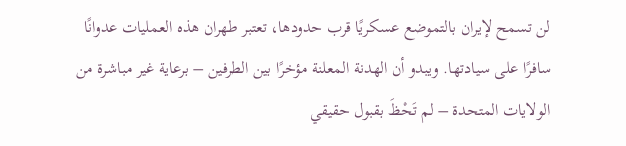لن تسمح لإيران بالتموضع عسكريًا قرب حدودها، تعتبر طهران هذه العمليات عدوانًا سافرًا على سيادتها. ويبدو أن الهدنة المعلنة مؤخرًا بين الطرفين – برعاية غير مباشرة من الولايات المتحدة – لم تَحْظَ بقبول حقيقي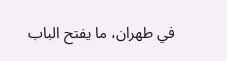في طهران، ما يفتح الباب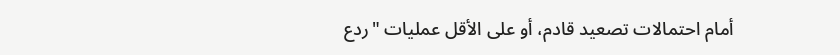أمام احتمالات تصعيد قادم، أو على الأقل عمليات "ردع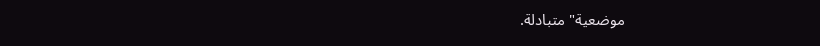موضعية" متبادلة.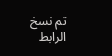تم نسخ الرابط